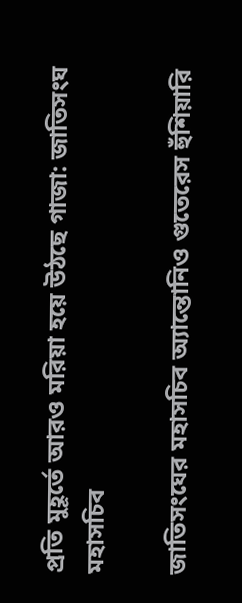প্রতি মুহূর্তে আরও মরিয়া হয়ে উঠছে গাজা: জাতিসংঘ মহাসচিব

জাতিসংঘের মহাসচিব অ্যান্তোনিও গুতেরেস হুঁশিয়ারি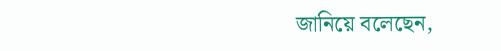জানিয়ে বলেছেন,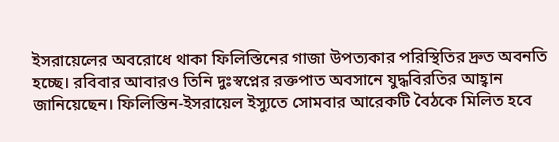ইসরায়েলের অবরোধে থাকা ফিলিস্তিনের গাজা উপত্যকার পরিস্থিতির দ্রুত অবনতি হচ্ছে। রবিবার আবারও তিনি দুঃস্বপ্নের রক্তপাত অবসানে যুদ্ধবিরতির আহ্বান জানিয়েছেন। ফিলিস্তিন-ইসরায়েল ইস্যুতে সোমবার আরেকটি বৈঠকে মিলিত হবে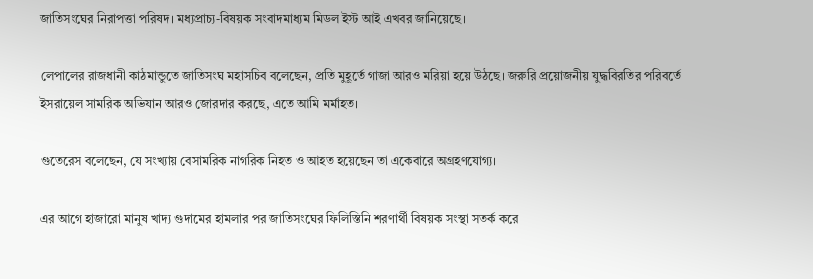জাতিসংঘের নিরাপত্তা পরিষদ। মধ্যপ্রাচ্য-বিষয়ক সংবাদমাধ্যম মিডল ইস্ট আই এখবর জানিয়েছে।

লেপালের রাজধানী কাঠমান্ডুতে জাতিসংঘ মহাসচিব বলেছেন, প্রতি মুহূর্তে গাজা আরও মরিয়া হয়ে উঠছে। জরুরি প্রয়োজনীয় যুদ্ধবিরতির পরিবর্তে ইসরায়েল সামরিক অভিযান আরও জোরদার করছে, এতে আমি মর্মাহত।

গুতেরেস বলেছেন, যে সংখ্যায় বেসামরিক নাগরিক নিহত ও আহত হয়েছেন তা একেবারে অগ্রহণযোগ্য।

এর আগে হাজারো মানুষ খাদ্য গুদামের হামলার পর জাতিসংঘের ফিলিস্তিনি শরণার্থী বিষয়ক সংস্থা সতর্ক করে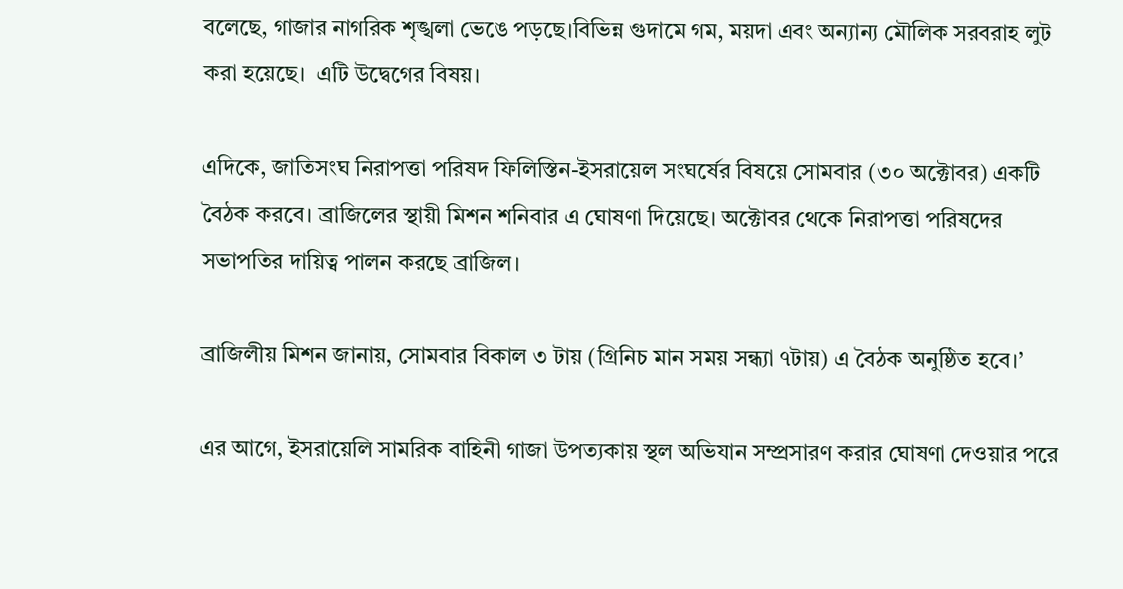বলেছে, গাজার নাগরিক শৃঙ্খলা ভেঙে পড়ছে।বিভিন্ন গুদামে গম, ময়দা এবং অন্যান্য মৌলিক সরবরাহ লুট করা হয়েছে।  এটি উদ্বেগের বিষয়।

এদিকে, জাতিসংঘ নিরাপত্তা পরিষদ ফিলিস্তিন-ইসরায়েল সংঘর্ষের বিষয়ে সোমবার (৩০ অক্টোবর) একটি বৈঠক করবে। ব্রাজিলের স্থায়ী মিশন শনিবার এ ঘোষণা দিয়েছে। অক্টোবর থেকে নিরাপত্তা পরিষদের সভাপতির দায়িত্ব পালন করছে ব্রাজিল।

ব্রাজিলীয় মিশন জানায়, সোমবার বিকাল ৩ টায় (গ্রিনিচ মান সময় সন্ধ্যা ৭টায়) এ বৈঠক অনুষ্ঠিত হবে।’

এর আগে, ইসরায়েলি সামরিক বাহিনী গাজা উপত্যকায় স্থল অভিযান সম্প্রসারণ করার ঘোষণা দেওয়ার পরে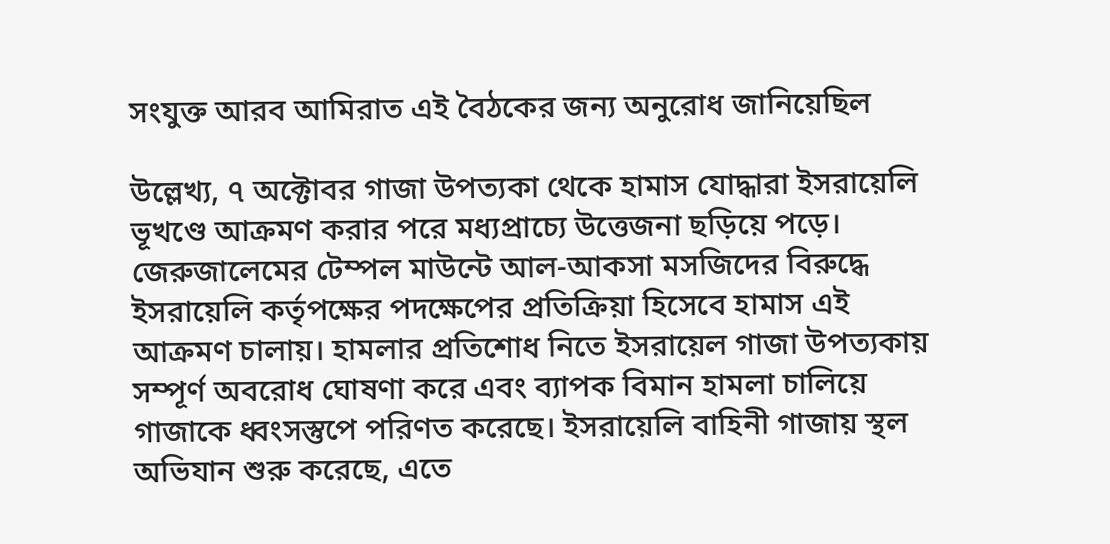সংযুক্ত আরব আমিরাত এই বৈঠকের জন্য অনুরোধ জানিয়েছিল

উল্লেখ্য, ৭ অক্টোবর গাজা উপত্যকা থেকে হামাস যোদ্ধারা ইসরায়েলি ভূখণ্ডে আক্রমণ করার পরে মধ্যপ্রাচ্যে উত্তেজনা ছড়িয়ে পড়ে। জেরুজালেমের টেম্পল মাউন্টে আল-আকসা মসজিদের বিরুদ্ধে ইসরায়েলি কর্তৃপক্ষের পদক্ষেপের প্রতিক্রিয়া হিসেবে হামাস এই আক্রমণ চালায়। হামলার প্রতিশোধ নিতে ইসরায়েল গাজা উপত্যকায় সম্পূর্ণ অবরোধ ঘোষণা করে এবং ব্যাপক বিমান হামলা চালিয়ে গাজাকে ধ্বংসস্তুপে পরিণত করেছে। ইসরায়েলি বাহিনী গাজায় স্থল অভিযান শুরু করেছে, এতে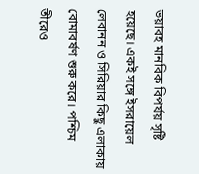ভয়াবহ মানবিক বিপর্যয় সৃষ্টি হয়েছে। একই সঙ্গে ইসরায়েল লেবানন ও সিরিয়ার কিছু এলাকায় বোমাবর্ষণ শুরু করে। পশ্চিম তীরেও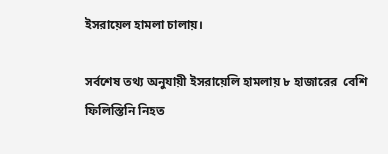ইসরায়েল হামলা চালায়।

সর্বশেষ তথ্য অনুযায়ী ইসরায়েলি হামলায় ৮ হাজারের  বেশি ফিলিস্তিনি নিহত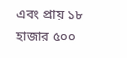এবং প্রায় ১৮ হাজার ৫০০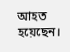আহত হয়েছেন।